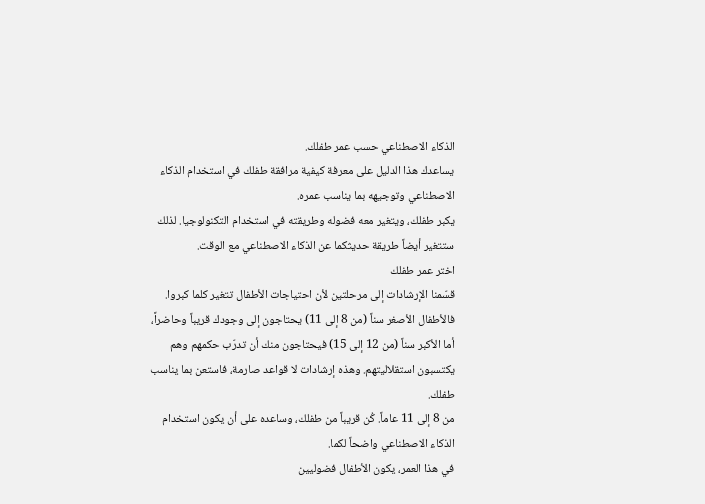الذكاء الاصطناعي حسب عمر طفلك.
يساعدك هذا الدليل على معرفة كيفية مرافقة طفلك في استخدام الذكاء الاصطناعي وتوجيهه بما يناسب عمره.
يكبر طفلك، ويتغير معه فضوله وطريقته في استخدام التكنولوجيا. لذلك ستتغير أيضاً طريقة حديثكما عن الذكاء الاصطناعي مع الوقت.
اختر عمر طفلك
قسّمنا الإرشادات إلى مرحلتين لأن احتياجات الأطفال تتغير كلما كبروا. فالأطفال الأصغر سناً (من 8 إلى 11) يحتاجون إلى وجودك قريباً وحاضراً، أما الأكبر سناً (من 12 إلى 15) فيحتاجون منك أن تدرّب حكمهم وهم يكتسبون استقلاليتهم. وهذه إرشادات لا قواعد صارمة، فاستعن بما يناسب طفلك.
من 8 إلى 11 عاماً. كُن قريباً من طفلك، وساعده على أن يكون استخدام الذكاء الاصطناعي واضحاً لكما.
في هذا العمر، يكون الأطفال فضوليين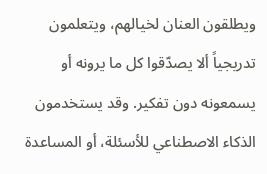ويطلقون العنان لخيالهم، ويتعلمون تدريجياً ألا يصدّقوا كل ما يرونه أو يسمعونه دون تفكير. وقد يستخدمون الذكاء الاصطناعي للأسئلة، أو المساعدة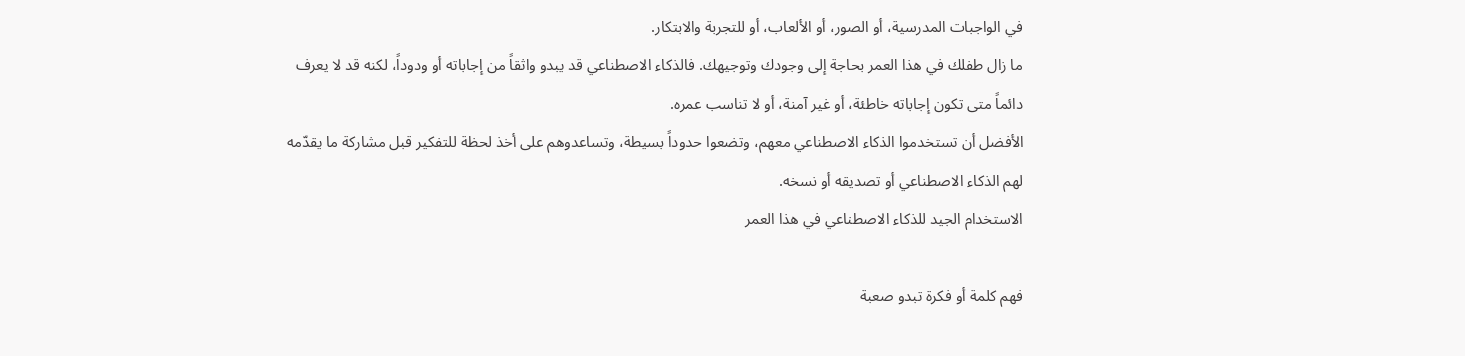في الواجبات المدرسية، أو الصور، أو الألعاب، أو للتجربة والابتكار.
ما زال طفلك في هذا العمر بحاجة إلى وجودك وتوجيهك. فالذكاء الاصطناعي قد يبدو واثقاً من إجاباته أو ودوداً، لكنه قد لا يعرف دائماً متى تكون إجاباته خاطئة، أو غير آمنة، أو لا تناسب عمره.
الأفضل أن تستخدموا الذكاء الاصطناعي معهم، وتضعوا حدوداً بسيطة، وتساعدوهم على أخذ لحظة للتفكير قبل مشاركة ما يقدّمه لهم الذكاء الاصطناعي أو تصديقه أو نسخه.
الاستخدام الجيد للذكاء الاصطناعي في هذا العمر

فهم كلمة أو فكرة تبدو صعبة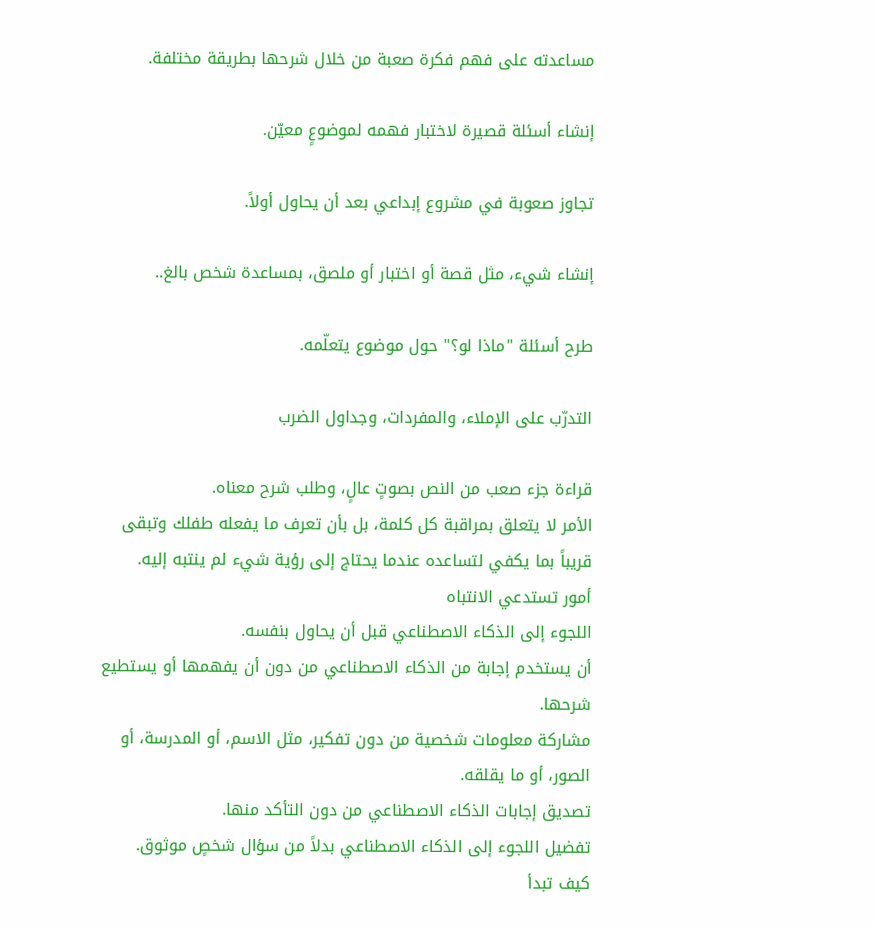مساعدته على فهم فكرة صعبة من خلال شرحها بطريقة مختلفة.

إنشاء أسئلة قصيرة لاختبار فهمه لموضوعٍ معيّن.

تجاوز صعوبة في مشروع إبداعي بعد أن يحاول أولاً.

إنشاء شيء، مثل قصة أو اختبار أو ملصق، بمساعدة شخص بالغ..

طرح أسئلة "ماذا لو؟" حول موضوع يتعلّمه.

التدرّب على الإملاء، والمفردات، وجداول الضرب

قراءة جزء صعب من النص بصوتٍ عالٍ، وطلب شرح معناه.
الأمر لا يتعلق بمراقبة كل كلمة، بل بأن تعرف ما يفعله طفلك وتبقى قريباً بما يكفي لتساعده عندما يحتاج إلى رؤية شيء لم ينتبه إليه.
أمور تستدعي الانتباه
اللجوء إلى الذكاء الاصطناعي قبل أن يحاول بنفسه.
أن يستخدم إجابة من الذكاء الاصطناعي من دون أن يفهمها أو يستطيع شرحها.
مشاركة معلومات شخصية من دون تفكير، مثل الاسم، أو المدرسة، أو الصور، أو ما يقلقه.
تصديق إجابات الذكاء الاصطناعي من دون التأكد منها.
تفضيل اللجوء إلى الذكاء الاصطناعي بدلاً من سؤال شخصٍ موثوق.
كيف تبدأ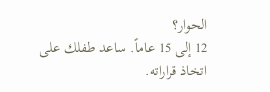الحوار؟
12 إلى 15 عاماً. ساعد طفلك على اتخاذ قراراته.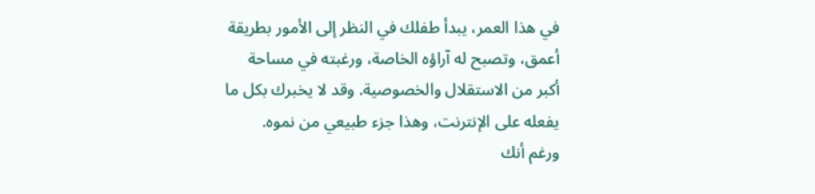في هذا العمر، يبدأ طفلك في النظر إلى الأمور بطريقة أعمق، وتصبح له آراؤه الخاصة، ورغبته في مساحة أكبر من الاستقلال والخصوصية. وقد لا يخبرك بكل ما يفعله على الإنترنت، وهذا جزء طبيعي من نموه.
ورغم أنك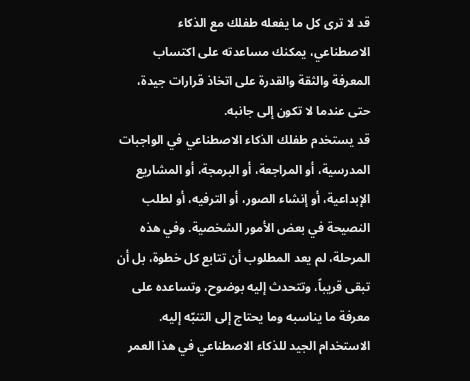قد لا ترى كل ما يفعله طفلك مع الذكاء الاصطناعي، يمكنك مساعدته على اكتساب المعرفة والثقة والقدرة على اتخاذ قرارات جيدة، حتى عندما لا تكون إلى جانبه.
قد يستخدم طفلك الذكاء الاصطناعي في الواجبات المدرسية، أو المراجعة، أو البرمجة، أو المشاريع الإبداعية، أو إنشاء الصور، أو الترفيه، أو لطلب النصيحة في بعض الأمور الشخصية. وفي هذه المرحلة، لم يعد المطلوب أن تتابع كل خطوة، بل أن تبقى قريباً، وتتحدث إليه بوضوح، وتساعده على معرفة ما يناسبه وما يحتاج إلى التنبّه إليه.
الاستخدام الجيد للذكاء الاصطناعي في هذا العمر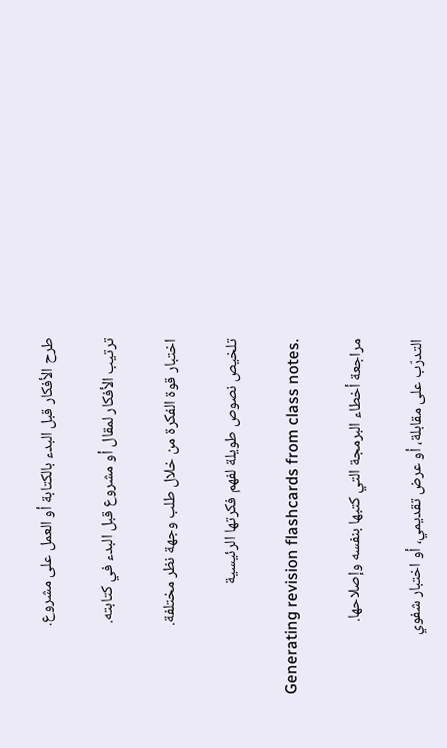طرح الأفكار قبل البدء بالكتابة أو العمل على مشروع.

ترتيب الأفكار لمقال أو مشروع قبل البدء في كتابته.

اختبار قوة الفكرة من خلال طلب وجهة نظر مختلفة.

تلخيص نصوص طويلة لفهم فكرتها الرئيسية

Generating revision flashcards from class notes.

مراجعة أخطاء البرمجة التي كتبها بنفسه وإصلاحها.

التدرّب على مقابلة، أو عرض تقديمي، أو اختبار شفوي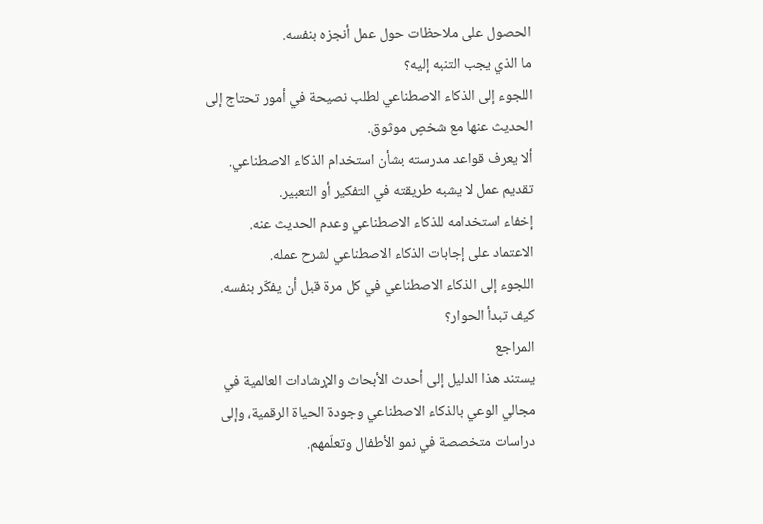الحصول على ملاحظات حول عمل أنجزه بنفسه.
ما الذي يجب التنبه إليه؟
اللجوء إلى الذكاء الاصطناعي لطلب نصيحة في أمور تحتاج إلى الحديث عنها مع شخصٍ موثوق.
ألا يعرف قواعد مدرسته بشأن استخدام الذكاء الاصطناعي.
تقديم عمل لا يشبه طريقته في التفكير أو التعبير.
إخفاء استخدامه للذكاء الاصطناعي وعدم الحديث عنه.
الاعتماد على إجابات الذكاء الاصطناعي لشرح عمله.
اللجوء إلى الذكاء الاصطناعي في كل مرة قبل أن يفكّر بنفسه.
كيف تبدأ الحوار؟
المراجع
يستند هذا الدليل إلى أحدث الأبحاث والإرشادات العالمية في مجالي الوعي بالذكاء الاصطناعي وجودة الحياة الرقمية، وإلى دراسات متخصصة في نمو الأطفال وتعلّمهم.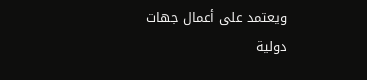ويعتمد على أعمال جهات دولية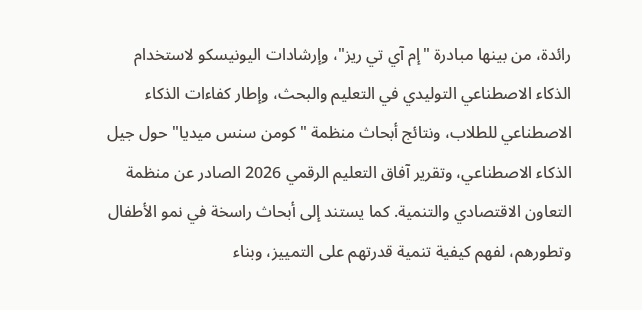رائدة، من بينها مبادرة "إم آي تي ريز"، وإرشادات اليونيسكو لاستخدام الذكاء الاصطناعي التوليدي في التعليم والبحث، وإطار كفاءات الذكاء الاصطناعي للطلاب، ونتائج أبحاث منظمة "كومن سنس ميديا" حول جيل الذكاء الاصطناعي، وتقرير آفاق التعليم الرقمي 2026 الصادر عن منظمة التعاون الاقتصادي والتنمية. كما يستند إلى أبحاث راسخة في نمو الأطفال وتطورهم، لفهم كيفية تنمية قدرتهم على التمييز، وبناء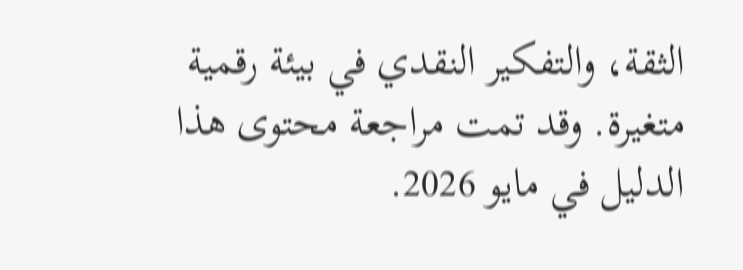الثقة، والتفكير النقدي في بيئة رقمية متغيرة. وقد تمت مراجعة محتوى هذا الدليل في مايو 2026.